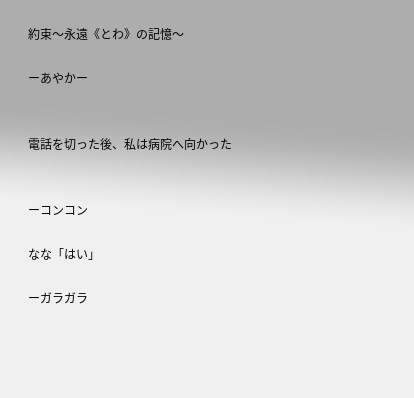約束〜永遠《とわ》の記憶〜

ーあやかー


電話を切った後、私は病院へ向かった


ーコンコン

なな「はい」

ーガラガラ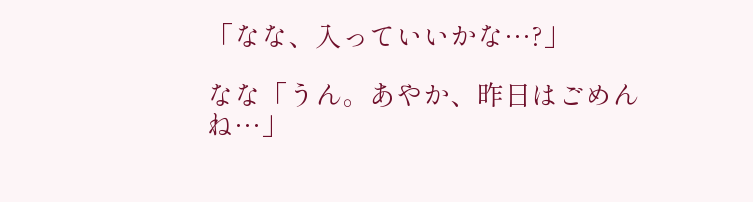「なな、入っていいかな…?」

なな「うん。あやか、昨日はごめんね…」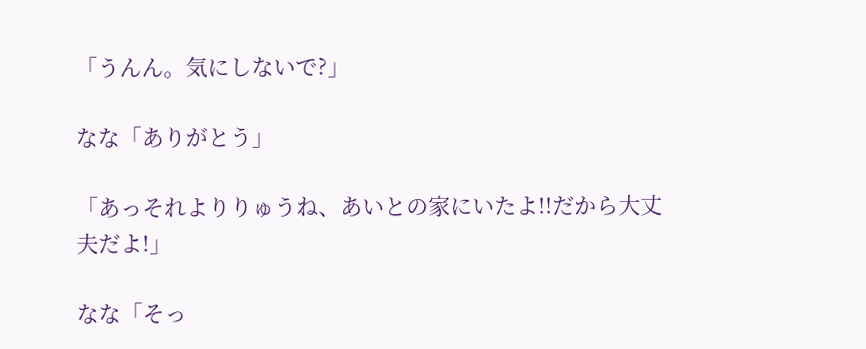「うんん。気にしないで?」

なな「ありがとう」

「あっそれよりりゅうね、あいとの家にいたよ!!だから大丈夫だよ!」

なな「そっ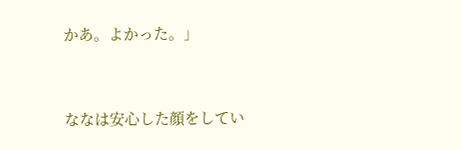かあ。よかった。」


ななは安心した顔をしてい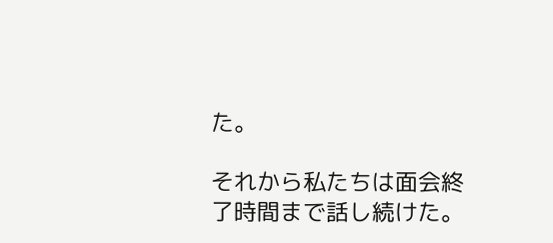た。

それから私たちは面会終了時間まで話し続けた。